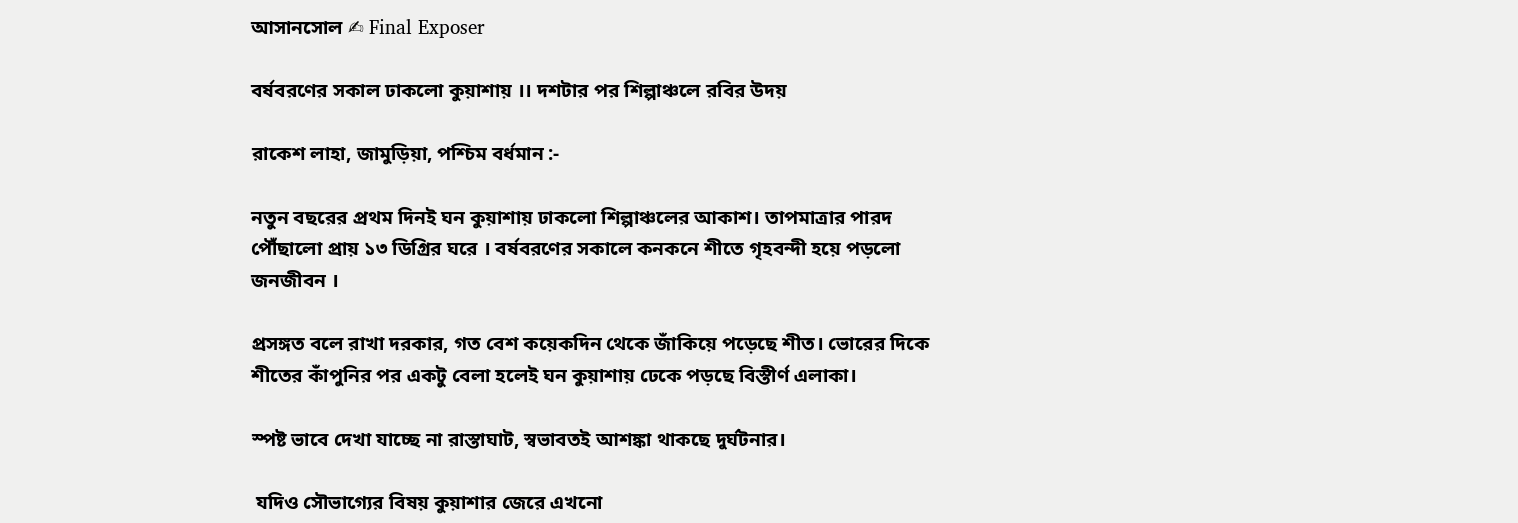আসানসোল ✍ Final Exposer

বর্ষবরণের সকাল ঢাকলো কুয়াশায় ।। দশটার পর শিল্পাঞ্চলে রবির উদয়

রাকেশ লাহা, জামুড়িয়া, পশ্চিম বর্ধমান :-

নতুন বছরের প্রথম দিনই ঘন কুয়াশায় ঢাকলো শিল্পাঞ্চলের আকাশ। তাপমাত্রার পারদ পৌঁছালো প্রায় ১৩ ডিগ্রির ঘরে । বর্ষবরণের সকালে কনকনে শীতে গৃহবন্দী হয়ে পড়লো  জনজীবন ।

প্রসঙ্গত বলে রাখা দরকার, গত বেশ কয়েকদিন থেকে জাঁকিয়ে পড়েছে শীত। ভোরের দিকে শীতের কাঁপুনির পর একটু বেলা হলেই ঘন কুয়াশায় ঢেকে পড়ছে বিস্তীর্ণ এলাকা।

স্পষ্ট ভাবে দেখা যাচ্ছে না রাস্তাঘাট, স্বভাবতই আশঙ্কা থাকছে দুর্ঘটনার।

 যদিও সৌভাগ্যের বিষয় কুয়াশার জেরে এখনো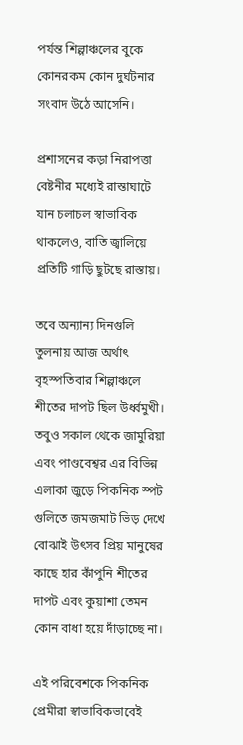পর্যন্ত শিল্পাঞ্চলের বুকে কোনরকম কোন দুর্ঘটনার সংবাদ উঠে আসেনি।

প্রশাসনের কড়া নিরাপত্তা বেষ্টনীর মধ্যেই রাস্তাঘাটে যান চলাচল স্বাভাবিক থাকলেও, বাতি জ্বালিয়ে প্রতিটি গাড়ি ছুটছে রাস্তায়।

তবে অন্যান্য দিনগুলি তুলনায় আজ অর্থাৎ বৃহস্পতিবার শিল্পাঞ্চলে শীতের দাপট ছিল উর্ধ্বমুখী। তবুও সকাল থেকে জামুরিয়া এবং পাণ্ডবেশ্বর এর বিভিন্ন এলাকা জুড়ে পিকনিক স্পট গুলিতে জমজমাট ভিড় দেখে বোঝাই উৎসব প্রিয় মানুষের কাছে হার কাঁপুনি শীতের দাপট এবং কুয়াশা তেমন কোন বাধা হয়ে দাঁড়াচ্ছে না।

এই পরিবেশকে পিকনিক প্রেমীরা স্বাভাবিকভাবেই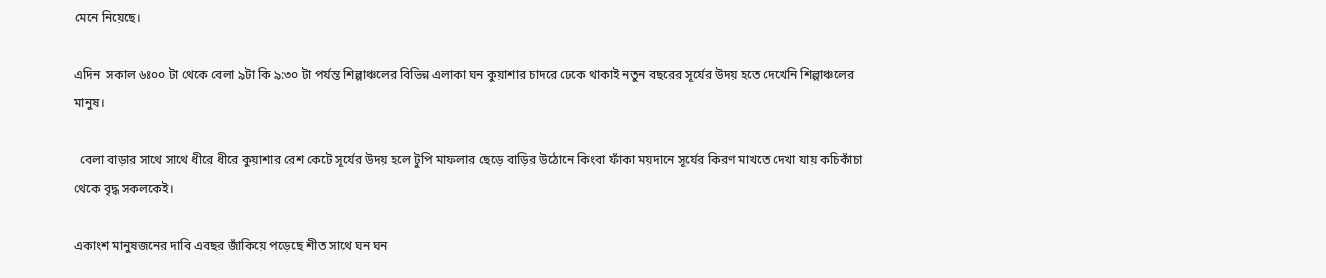মেনে নিয়েছে।

এদিন  সকাল ৬ঃ০০ টা থেকে বেলা ৯টা কি ৯:৩০ টা পর্যন্ত শিল্পাঞ্চলের বিভিন্ন এলাকা ঘন কুয়াশার চাদরে ঢেকে থাকাই নতুন বছরের সূর্যের উদয় হতে দেখেনি শিল্পাঞ্চলের মানুষ।

  বেলা বাড়ার সাথে সাথে ধীরে ধীরে কুয়াশার রেশ কেটে সূর্যের উদয় হলে টুপি মাফলার ছেড়ে বাড়ির উঠোনে কিংবা ফাঁকা ময়দানে সূর্যের কিরণ মাখতে দেখা যায় কচিকাঁচা থেকে বৃদ্ধ সকলকেই।

একাংশ মানুষজনের দাবি এবছর জাঁকিয়ে পড়েছে শীত সাথে ঘন ঘন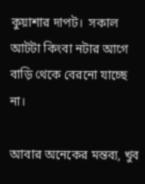কুয়াশার দাপট।  সকাল আটটা কিংবা নটার আগে বাড়ি থেকে বেরনো যাচ্ছে না।

আবার অনেকের মন্তব্য, খুব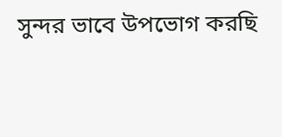সুন্দর ভাবে উপভোগ করছি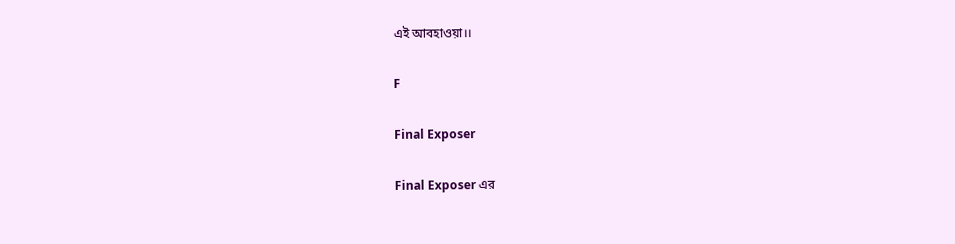এই আবহাওয়া।।

F

Final Exposer

Final Exposer এর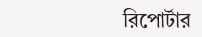রিপোর্টার